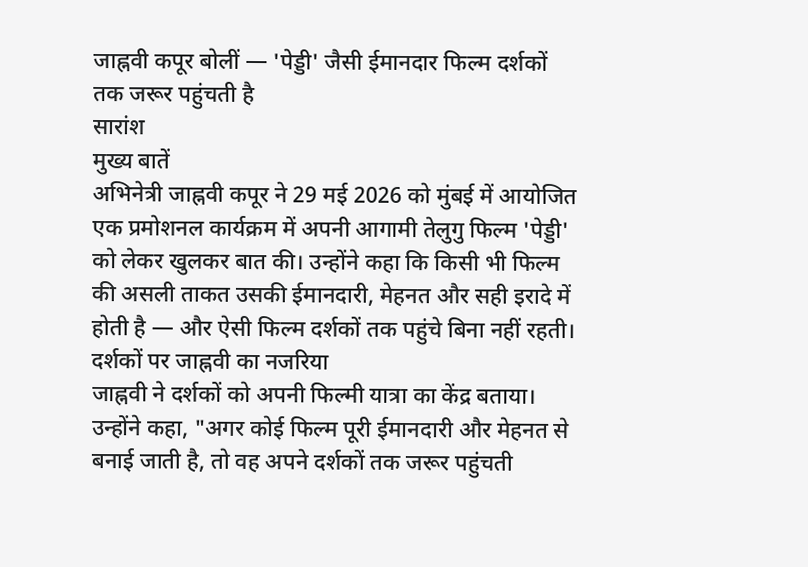जाह्नवी कपूर बोलीं — 'पेड्डी' जैसी ईमानदार फिल्म दर्शकों तक जरूर पहुंचती है
सारांश
मुख्य बातें
अभिनेत्री जाह्नवी कपूर ने 29 मई 2026 को मुंबई में आयोजित एक प्रमोशनल कार्यक्रम में अपनी आगामी तेलुगु फिल्म 'पेड्डी' को लेकर खुलकर बात की। उन्होंने कहा कि किसी भी फिल्म की असली ताकत उसकी ईमानदारी, मेहनत और सही इरादे में होती है — और ऐसी फिल्म दर्शकों तक पहुंचे बिना नहीं रहती।
दर्शकों पर जाह्नवी का नजरिया
जाह्नवी ने दर्शकों को अपनी फिल्मी यात्रा का केंद्र बताया। उन्होंने कहा, "अगर कोई फिल्म पूरी ईमानदारी और मेहनत से बनाई जाती है, तो वह अपने दर्शकों तक जरूर पहुंचती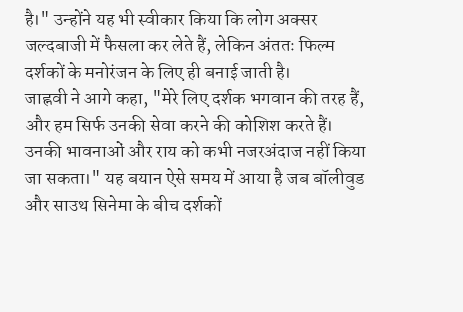है।" उन्होंने यह भी स्वीकार किया कि लोग अक्सर जल्दबाजी में फैसला कर लेते हैं, लेकिन अंततः फिल्म दर्शकों के मनोरंजन के लिए ही बनाई जाती है।
जाह्नवी ने आगे कहा, "मेरे लिए दर्शक भगवान की तरह हैं, और हम सिर्फ उनकी सेवा करने की कोशिश करते हैं। उनकी भावनाओं और राय को कभी नजरअंदाज नहीं किया जा सकता।" यह बयान ऐसे समय में आया है जब बॉलीवुड और साउथ सिनेमा के बीच दर्शकों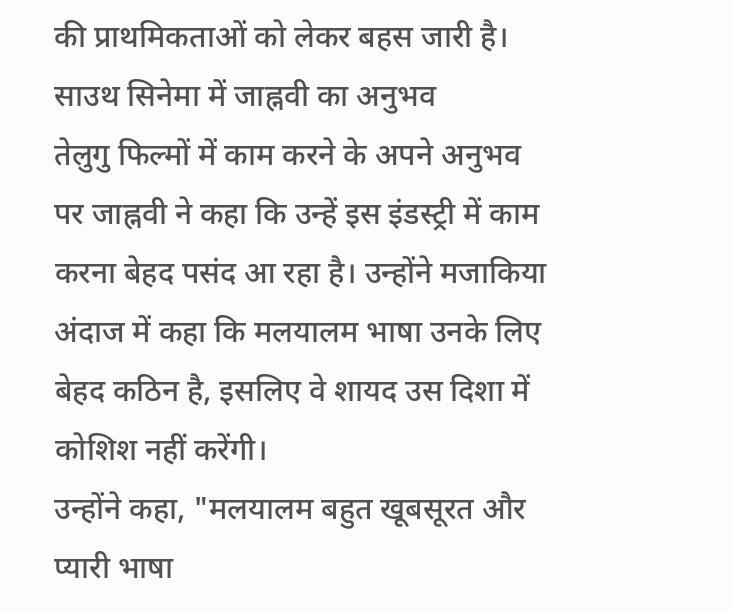की प्राथमिकताओं को लेकर बहस जारी है।
साउथ सिनेमा में जाह्नवी का अनुभव
तेलुगु फिल्मों में काम करने के अपने अनुभव पर जाह्नवी ने कहा कि उन्हें इस इंडस्ट्री में काम करना बेहद पसंद आ रहा है। उन्होंने मजाकिया अंदाज में कहा कि मलयालम भाषा उनके लिए बेहद कठिन है, इसलिए वे शायद उस दिशा में कोशिश नहीं करेंगी।
उन्होंने कहा, "मलयालम बहुत खूबसूरत और प्यारी भाषा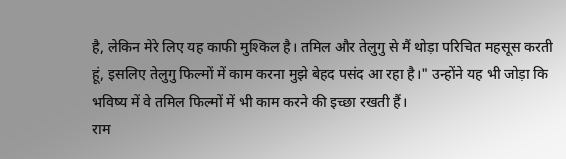है, लेकिन मेरे लिए यह काफी मुश्किल है। तमिल और तेलुगु से मैं थोड़ा परिचित महसूस करती हूं, इसलिए तेलुगु फिल्मों में काम करना मुझे बेहद पसंद आ रहा है।" उन्होंने यह भी जोड़ा कि भविष्य में वे तमिल फिल्मों में भी काम करने की इच्छा रखती हैं।
राम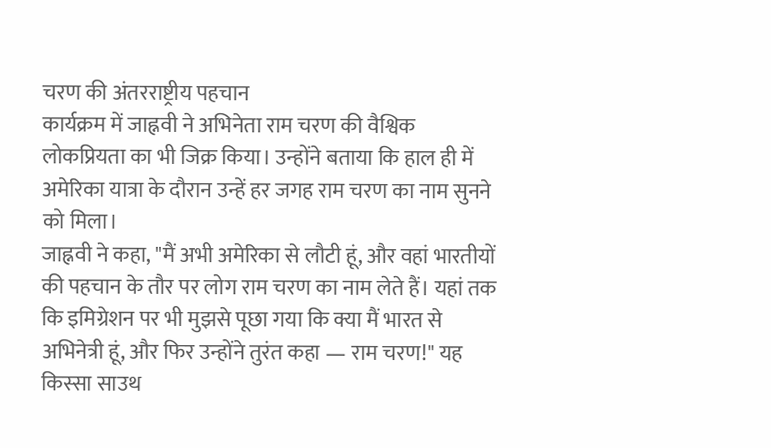चरण की अंतरराष्ट्रीय पहचान
कार्यक्रम में जाह्नवी ने अभिनेता राम चरण की वैश्विक लोकप्रियता का भी जिक्र किया। उन्होंने बताया कि हाल ही में अमेरिका यात्रा के दौरान उन्हें हर जगह राम चरण का नाम सुनने को मिला।
जाह्नवी ने कहा, "मैं अभी अमेरिका से लौटी हूं, और वहां भारतीयों की पहचान के तौर पर लोग राम चरण का नाम लेते हैं। यहां तक कि इमिग्रेशन पर भी मुझसे पूछा गया कि क्या मैं भारत से अभिनेत्री हूं, और फिर उन्होंने तुरंत कहा — राम चरण!" यह किस्सा साउथ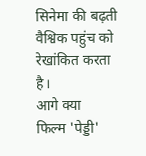सिनेमा की बढ़ती वैश्विक पहुंच को रेखांकित करता है।
आगे क्या
फिल्म 'पेड्डी'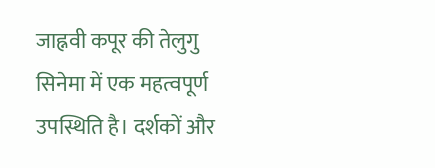जाह्नवी कपूर की तेलुगु सिनेमा में एक महत्वपूर्ण उपस्थिति है। दर्शकों और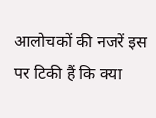आलोचकों की नजरें इस पर टिकी हैं कि क्या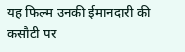यह फिल्म उनकी ईमानदारी की कसौटी पर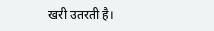खरी उतरती है।